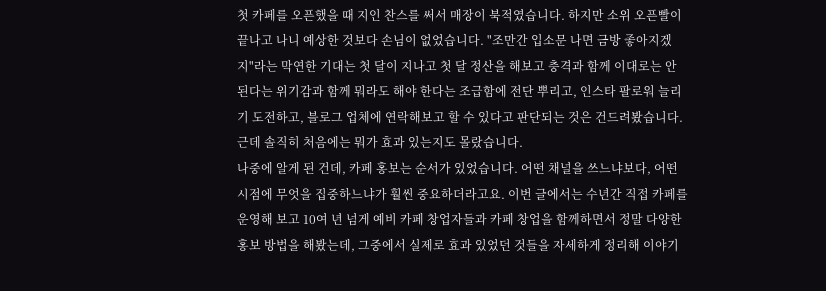첫 카페를 오픈했을 때 지인 찬스를 써서 매장이 북적였습니다. 하지만 소위 오픈빨이 끝나고 나니 예상한 것보다 손님이 없었습니다. "조만간 입소문 나면 금방 좋아지겠지"라는 막연한 기대는 첫 달이 지나고 첫 달 정산을 해보고 충격과 함께 이대로는 안 된다는 위기감과 함께 뭐라도 해야 한다는 조급함에 전단 뿌리고, 인스타 팔로워 늘리기 도전하고, 블로그 업체에 연락해보고 할 수 있다고 판단되는 것은 건드려봤습니다. 근데 솔직히 처음에는 뭐가 효과 있는지도 몰랐습니다.
나중에 알게 된 건데, 카페 홍보는 순서가 있었습니다. 어떤 채널을 쓰느냐보다, 어떤 시점에 무엇을 집중하느냐가 훨씬 중요하더라고요. 이번 글에서는 수년간 직접 카페를 운영해 보고 10여 년 넘게 예비 카페 창업자들과 카페 창업을 함께하면서 정말 다양한 홍보 방법을 해봤는데, 그중에서 실제로 효과 있었던 것들을 자세하게 정리해 이야기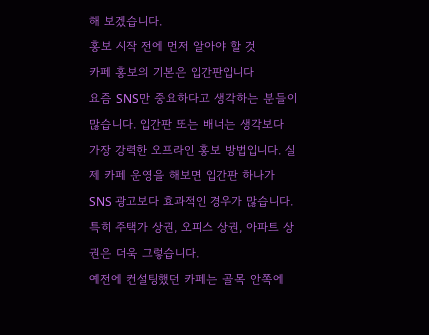해 보겠습니다.
홍보 시작 전에 먼저 알아야 할 것
카페 홍보의 기본은 입간판입니다
요즘 SNS만 중요하다고 생각하는 분들이 많습니다. 입간판 또는 배너는 생각보다 가장 강력한 오프라인 홍보 방법입니다. 실제 카페 운영을 해보면 입간판 하나가 SNS 광고보다 효과적인 경우가 많습니다. 특히 주택가 상권, 오피스 상권, 아파트 상권은 더욱 그렇습니다.
예전에 컨설팅했던 카페는 골목 안쪽에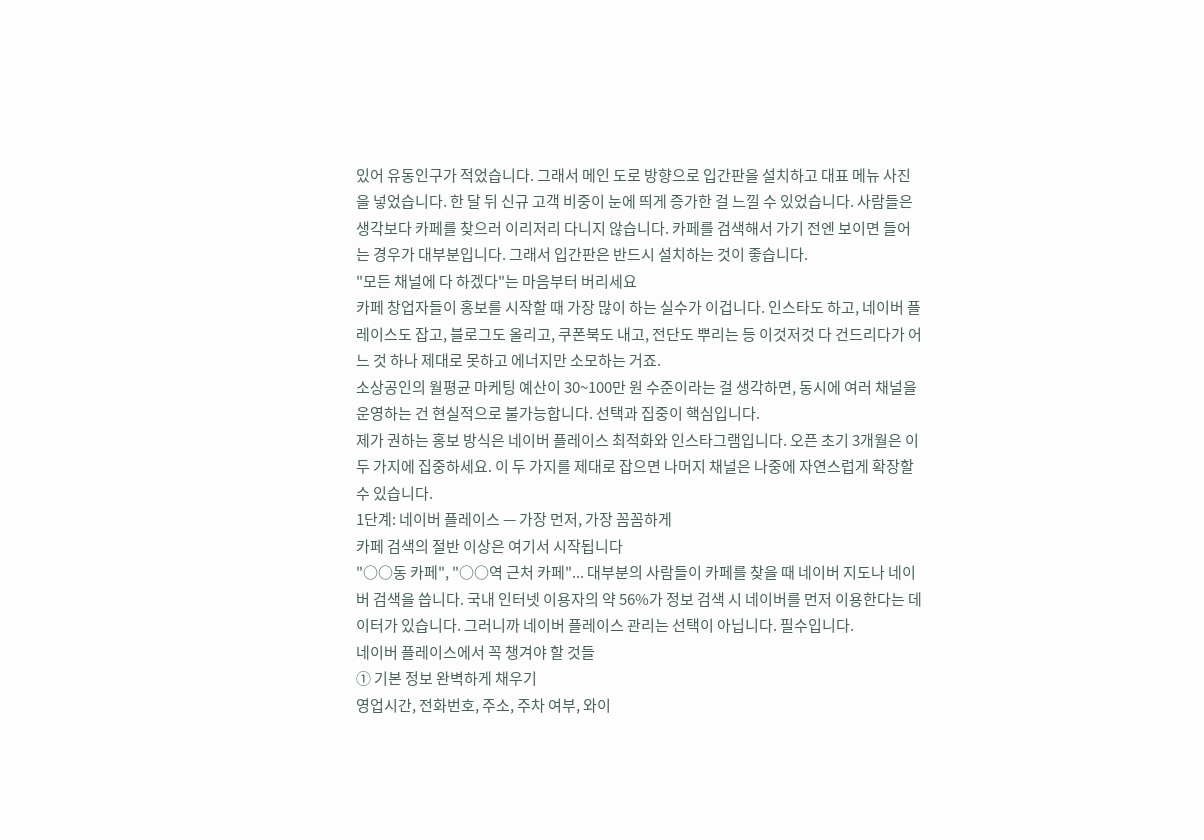있어 유동인구가 적었습니다. 그래서 메인 도로 방향으로 입간판을 설치하고 대표 메뉴 사진을 넣었습니다. 한 달 뒤 신규 고객 비중이 눈에 띄게 증가한 걸 느낄 수 있었습니다. 사람들은 생각보다 카페를 찾으러 이리저리 다니지 않습니다. 카페를 검색해서 가기 전엔 보이면 들어는 경우가 대부분입니다. 그래서 입간판은 반드시 설치하는 것이 좋습니다.
"모든 채널에 다 하겠다"는 마음부터 버리세요
카페 창업자들이 홍보를 시작할 때 가장 많이 하는 실수가 이겁니다. 인스타도 하고, 네이버 플레이스도 잡고, 블로그도 올리고, 쿠폰북도 내고, 전단도 뿌리는 등 이것저것 다 건드리다가 어느 것 하나 제대로 못하고 에너지만 소모하는 거죠.
소상공인의 월평균 마케팅 예산이 30~100만 원 수준이라는 걸 생각하면, 동시에 여러 채널을 운영하는 건 현실적으로 불가능합니다. 선택과 집중이 핵심입니다.
제가 권하는 홍보 방식은 네이버 플레이스 최적화와 인스타그램입니다. 오픈 초기 3개월은 이 두 가지에 집중하세요. 이 두 가지를 제대로 잡으면 나머지 채널은 나중에 자연스럽게 확장할 수 있습니다.
1단계: 네이버 플레이스 — 가장 먼저, 가장 꼼꼼하게
카페 검색의 절반 이상은 여기서 시작됩니다
"○○동 카페", "○○역 근처 카페"... 대부분의 사람들이 카페를 찾을 때 네이버 지도나 네이버 검색을 씁니다. 국내 인터넷 이용자의 약 56%가 정보 검색 시 네이버를 먼저 이용한다는 데이터가 있습니다. 그러니까 네이버 플레이스 관리는 선택이 아닙니다. 필수입니다.
네이버 플레이스에서 꼭 챙겨야 할 것들
① 기본 정보 완벽하게 채우기
영업시간, 전화번호, 주소, 주차 여부, 와이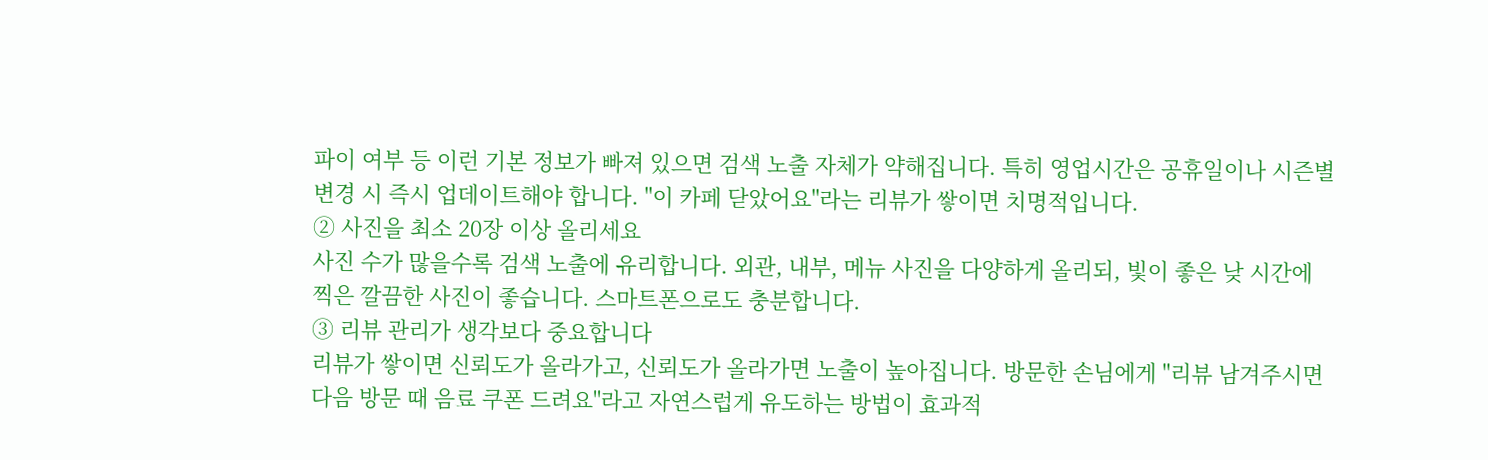파이 여부 등 이런 기본 정보가 빠져 있으면 검색 노출 자체가 약해집니다. 특히 영업시간은 공휴일이나 시즌별 변경 시 즉시 업데이트해야 합니다. "이 카페 닫았어요"라는 리뷰가 쌓이면 치명적입니다.
② 사진을 최소 20장 이상 올리세요
사진 수가 많을수록 검색 노출에 유리합니다. 외관, 내부, 메뉴 사진을 다양하게 올리되, 빛이 좋은 낮 시간에 찍은 깔끔한 사진이 좋습니다. 스마트폰으로도 충분합니다.
③ 리뷰 관리가 생각보다 중요합니다
리뷰가 쌓이면 신뢰도가 올라가고, 신뢰도가 올라가면 노출이 높아집니다. 방문한 손님에게 "리뷰 남겨주시면 다음 방문 때 음료 쿠폰 드려요"라고 자연스럽게 유도하는 방법이 효과적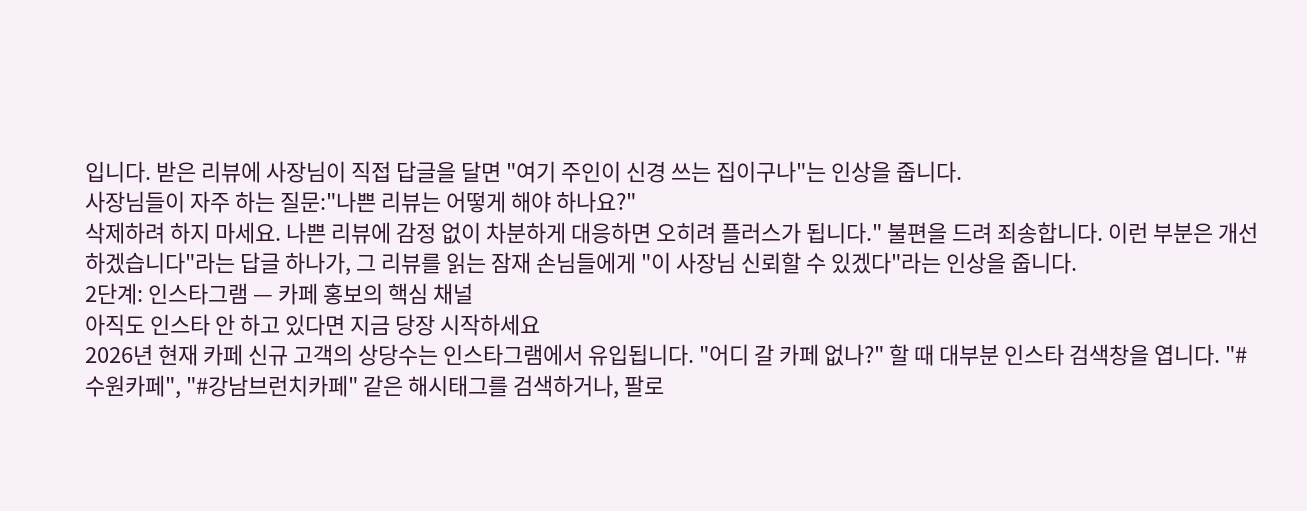입니다. 받은 리뷰에 사장님이 직접 답글을 달면 "여기 주인이 신경 쓰는 집이구나"는 인상을 줍니다.
사장님들이 자주 하는 질문:"나쁜 리뷰는 어떻게 해야 하나요?"
삭제하려 하지 마세요. 나쁜 리뷰에 감정 없이 차분하게 대응하면 오히려 플러스가 됩니다." 불편을 드려 죄송합니다. 이런 부분은 개선하겠습니다"라는 답글 하나가, 그 리뷰를 읽는 잠재 손님들에게 "이 사장님 신뢰할 수 있겠다"라는 인상을 줍니다.
2단계: 인스타그램 — 카페 홍보의 핵심 채널
아직도 인스타 안 하고 있다면 지금 당장 시작하세요
2026년 현재 카페 신규 고객의 상당수는 인스타그램에서 유입됩니다. "어디 갈 카페 없나?" 할 때 대부분 인스타 검색창을 엽니다. "#수원카페", "#강남브런치카페" 같은 해시태그를 검색하거나, 팔로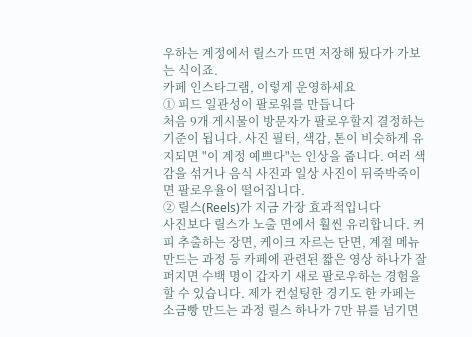우하는 계정에서 릴스가 뜨면 저장해 뒀다가 가보는 식이죠.
카페 인스타그램, 이렇게 운영하세요
① 피드 일관성이 팔로워를 만듭니다
처음 9개 게시물이 방문자가 팔로우할지 결정하는 기준이 됩니다. 사진 필터, 색감, 톤이 비슷하게 유지되면 "이 계정 예쁘다"는 인상을 줍니다. 여러 색감을 섞거나 음식 사진과 일상 사진이 뒤죽박죽이면 팔로우율이 떨어집니다.
② 릴스(Reels)가 지금 가장 효과적입니다
사진보다 릴스가 노출 면에서 훨씬 유리합니다. 커피 추출하는 장면, 케이크 자르는 단면, 계절 메뉴 만드는 과정 등 카페에 관련된 짧은 영상 하나가 잘 퍼지면 수백 명이 갑자기 새로 팔로우하는 경험을 할 수 있습니다. 제가 컨설팅한 경기도 한 카페는 소금빵 만드는 과정 릴스 하나가 7만 뷰를 넘기면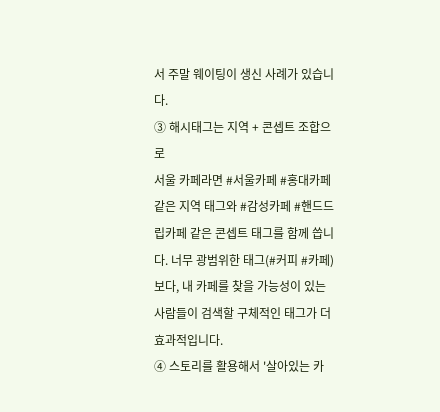서 주말 웨이팅이 생신 사례가 있습니다.
③ 해시태그는 지역 + 콘셉트 조합으로
서울 카페라면 #서울카페 #홍대카페 같은 지역 태그와 #감성카페 #핸드드립카페 같은 콘셉트 태그를 함께 씁니다. 너무 광범위한 태그(#커피 #카페)보다, 내 카페를 찾을 가능성이 있는 사람들이 검색할 구체적인 태그가 더 효과적입니다.
④ 스토리를 활용해서 '살아있는 카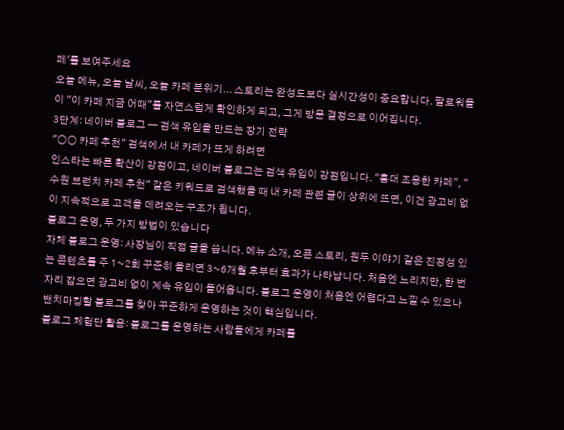페'를 보여주세요
오늘 메뉴, 오늘 날씨, 오늘 카페 분위기... 스토리는 완성도보다 실시간성이 중요합니다. 팔로워들이 "이 카페 지금 어때"를 자연스럽게 확인하게 되고, 그게 방문 결정으로 이어집니다.
3단계: 네이버 블로그 — 검색 유입을 만드는 장기 전략
"○○ 카페 추천" 검색에서 내 카페가 뜨게 하려면
인스타는 빠른 확산이 강점이고, 네이버 블로그는 검색 유입이 강점입니다. "홍대 조용한 카페", "수원 브런치 카페 추천" 같은 키워드로 검색했을 때 내 카페 관련 글이 상위에 뜨면, 이건 광고비 없이 지속적으로 고객을 데려오는 구조가 됩니다.
블로그 운영, 두 가지 방법이 있습니다
자체 블로그 운영: 사장님이 직접 글을 씁니다. 메뉴 소개, 오픈 스토리, 원두 이야기 같은 진정성 있는 콘텐츠를 주 1~2회 꾸준히 올리면 3~6개월 후부터 효과가 나타납니다. 처음엔 느리지만, 한 번 자리 잡으면 광고비 없이 계속 유입이 들어옵니다. 블로그 운영이 처음엔 어렵다고 느낄 수 있으나 밴치마킹할 블로그를 찾아 꾸준하게 운영하는 것이 핵심입니다.
블로그 체험단 활용: 블로그를 운영하는 사람들에게 카페를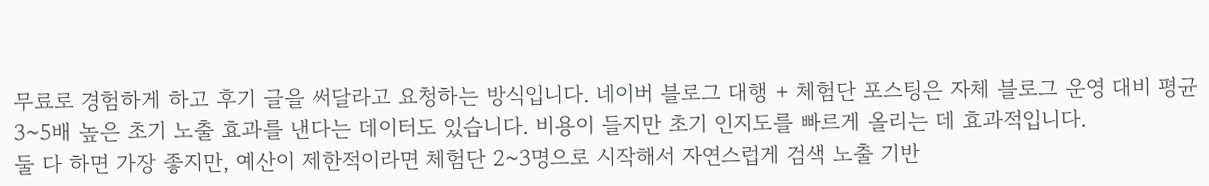무료로 경험하게 하고 후기 글을 써달라고 요청하는 방식입니다. 네이버 블로그 대행 + 체험단 포스팅은 자체 블로그 운영 대비 평균 3~5배 높은 초기 노출 효과를 낸다는 데이터도 있습니다. 비용이 들지만 초기 인지도를 빠르게 올리는 데 효과적입니다.
둘 다 하면 가장 좋지만, 예산이 제한적이라면 체험단 2~3명으로 시작해서 자연스럽게 검색 노출 기반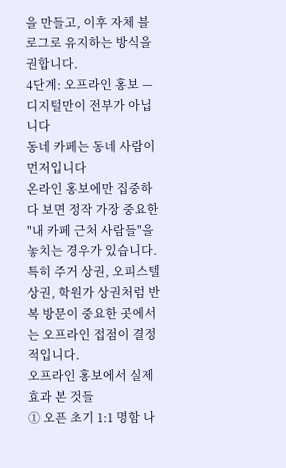을 만들고, 이후 자체 블로그로 유지하는 방식을 권합니다.
4단계: 오프라인 홍보 — 디지털만이 전부가 아닙니다
동네 카페는 동네 사람이 먼저입니다
온라인 홍보에만 집중하다 보면 정작 가장 중요한 "내 카페 근처 사람들"을 놓치는 경우가 있습니다. 특히 주거 상권, 오피스텔 상권, 학원가 상권처럼 반복 방문이 중요한 곳에서는 오프라인 접점이 결정적입니다.
오프라인 홍보에서 실제 효과 본 것들
① 오픈 초기 1:1 명함 나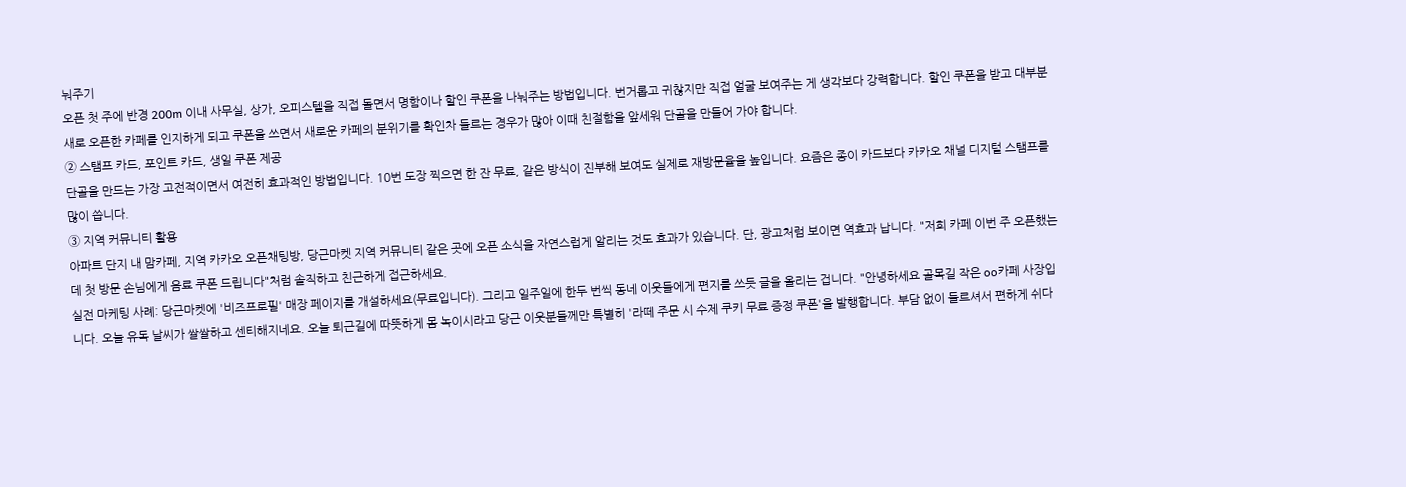눠주기
오픈 첫 주에 반경 200m 이내 사무실, 상가, 오피스텔을 직접 돌면서 명함이나 할인 쿠폰을 나눠주는 방법입니다. 번거롭고 귀찮지만 직접 얼굴 보여주는 게 생각보다 강력합니다. 할인 쿠폰을 받고 대부분 새로 오픈한 카페를 인지하게 되고 쿠폰을 쓰면서 새로운 카페의 분위기를 확인차 들르는 경우가 많아 이때 친절함을 앞세워 단골을 만들어 가야 합니다.
② 스탬프 카드, 포인트 카드, 생일 쿠폰 제공
단골을 만드는 가장 고전적이면서 여전히 효과적인 방법입니다. 10번 도장 찍으면 한 잔 무료, 같은 방식이 진부해 보여도 실제로 재방문율을 높입니다. 요즘은 종이 카드보다 카카오 채널 디지털 스탬프를 많이 씁니다.
③ 지역 커뮤니티 활용
아파트 단지 내 맘카페, 지역 카카오 오픈채팅방, 당근마켓 지역 커뮤니티 같은 곳에 오픈 소식을 자연스럽게 알리는 것도 효과가 있습니다. 단, 광고처럼 보이면 역효과 납니다. "저희 카페 이번 주 오픈했는데 첫 방문 손님에게 음료 쿠폰 드립니다"처럼 솔직하고 친근하게 접근하세요.
실전 마케팅 사례: 당근마켓에 '비즈프로필' 매장 페이지를 개설하세요(무료입니다). 그리고 일주일에 한두 번씩 동네 이웃들에게 편지를 쓰듯 글을 올리는 겁니다. "안녕하세요 골목길 작은 oo카페 사장입니다. 오늘 유독 날씨가 쌀쌀하고 센티해지네요. 오늘 퇴근길에 따뜻하게 몸 녹이시라고 당근 이웃분들께만 특별히 '라떼 주문 시 수제 쿠키 무료 증정 쿠폰'을 발행합니다. 부담 없이 들르셔서 편하게 쉬다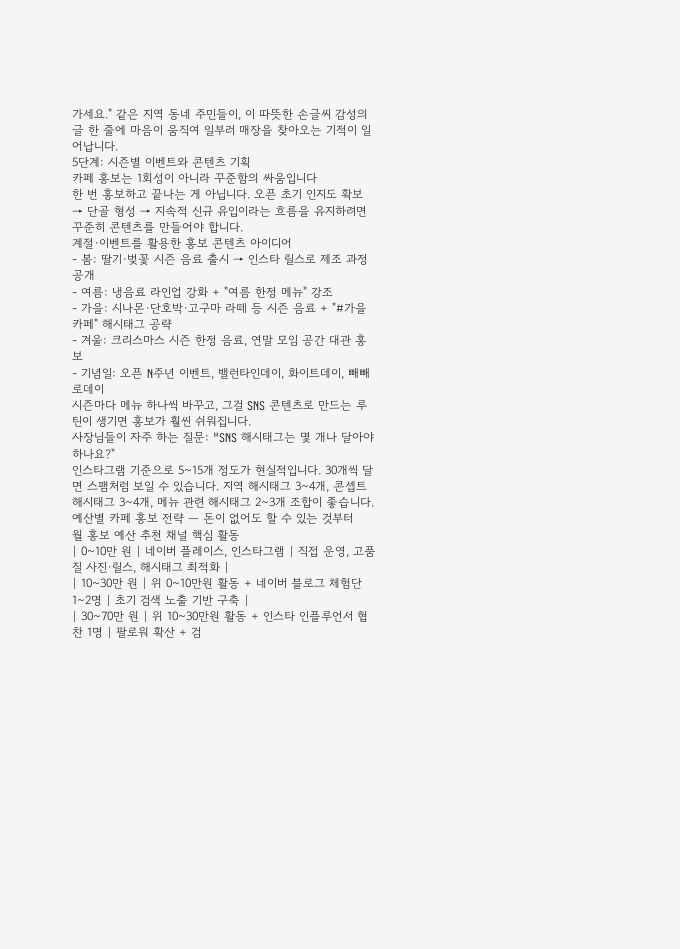가세요." 같은 지역 동네 주민들이, 이 따뜻한 손글씨 감성의 글 한 줄에 마음이 움직여 일부러 매장을 찾아오는 기적이 일어납니다.
5단계: 시즌별 이벤트와 콘텐츠 기획
카페 홍보는 1회성이 아니라 꾸준함의 싸움입니다
한 번 홍보하고 끝나는 게 아닙니다. 오픈 초기 인지도 확보 → 단골 형성 → 지속적 신규 유입이라는 흐름을 유지하려면 꾸준히 콘텐츠를 만들어야 합니다.
계절·이벤트를 활용한 홍보 콘텐츠 아이디어
- 봄: 딸기·벚꽃 시즌 음료 출시 → 인스타 릴스로 제조 과정 공개
- 여름: 냉음료 라인업 강화 + "여름 한정 메뉴" 강조
- 가을: 시나몬·단호박·고구마 라떼 등 시즌 음료 + "#가을카페" 해시태그 공략
- 겨울: 크리스마스 시즌 한정 음료, 연말 모임 공간 대관 홍보
- 기념일: 오픈 N주년 이벤트, 밸런타인데이, 화이트데이, 빼빼로데이
시즌마다 메뉴 하나씩 바꾸고, 그걸 SNS 콘텐츠로 만드는 루틴이 생기면 홍보가 훨씬 쉬워집니다.
사장님들이 자주 하는 질문: "SNS 해시태그는 몇 개나 달아야 하나요?"
인스타그램 기준으로 5~15개 정도가 현실적입니다. 30개씩 달면 스팸처럼 보일 수 있습니다. 지역 해시태그 3~4개, 콘셉트 해시태그 3~4개, 메뉴 관련 해시태그 2~3개 조합이 좋습니다.
예산별 카페 홍보 전략 — 돈이 없어도 할 수 있는 것부터
월 홍보 예산 추천 채널 핵심 활동
| 0~10만 원 | 네이버 플레이스, 인스타그램 | 직접 운영, 고품질 사진·릴스, 해시태그 최적화 |
| 10~30만 원 | 위 0~10만원 활동 + 네이버 블로그 체험단 1~2명 | 초기 검색 노출 기반 구축 |
| 30~70만 원 | 위 10~30만원 활동 + 인스타 인플루언서 협찬 1명 | 팔로워 확산 + 검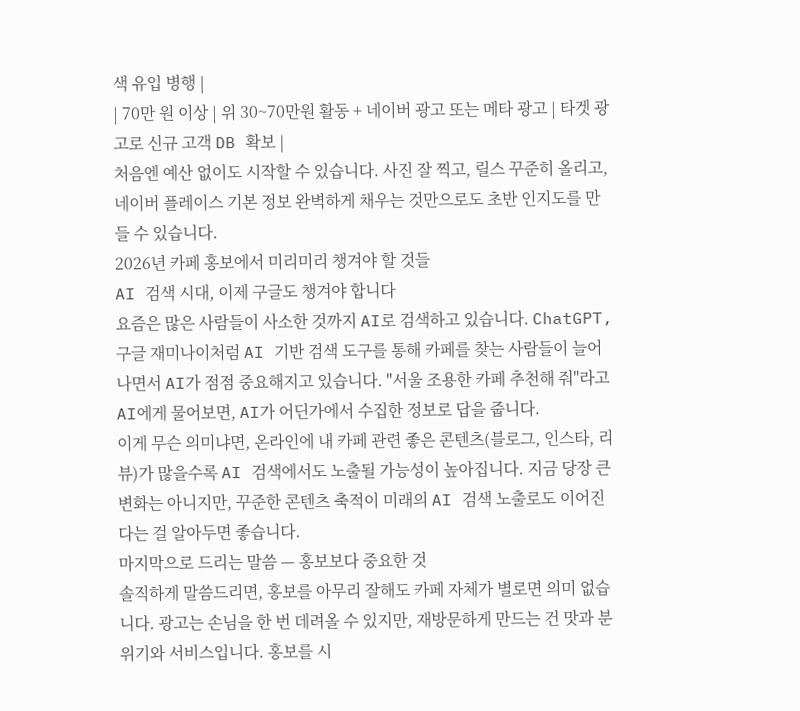색 유입 병행 |
| 70만 원 이상 | 위 30~70만원 활동 + 네이버 광고 또는 메타 광고 | 타겟 광고로 신규 고객 DB 확보 |
처음엔 예산 없이도 시작할 수 있습니다. 사진 잘 찍고, 릴스 꾸준히 올리고, 네이버 플레이스 기본 정보 완벽하게 채우는 것만으로도 초반 인지도를 만들 수 있습니다.
2026년 카페 홍보에서 미리미리 챙겨야 할 것들
AI 검색 시대, 이제 구글도 챙겨야 합니다
요즘은 많은 사람들이 사소한 것까지 AI로 검색하고 있습니다. ChatGPT, 구글 재미나이처럼 AI 기반 검색 도구를 통해 카페를 찾는 사람들이 늘어나면서 AI가 점점 중요해지고 있습니다. "서울 조용한 카페 추천해 줘"라고 AI에게 물어보면, AI가 어딘가에서 수집한 정보로 답을 줍니다.
이게 무슨 의미냐면, 온라인에 내 카페 관련 좋은 콘텐츠(블로그, 인스타, 리뷰)가 많을수록 AI 검색에서도 노출될 가능성이 높아집니다. 지금 당장 큰 변화는 아니지만, 꾸준한 콘텐츠 축적이 미래의 AI 검색 노출로도 이어진다는 걸 알아두면 좋습니다.
마지막으로 드리는 말씀 — 홍보보다 중요한 것
솔직하게 말씀드리면, 홍보를 아무리 잘해도 카페 자체가 별로면 의미 없습니다. 광고는 손님을 한 번 데려올 수 있지만, 재방문하게 만드는 건 맛과 분위기와 서비스입니다. 홍보를 시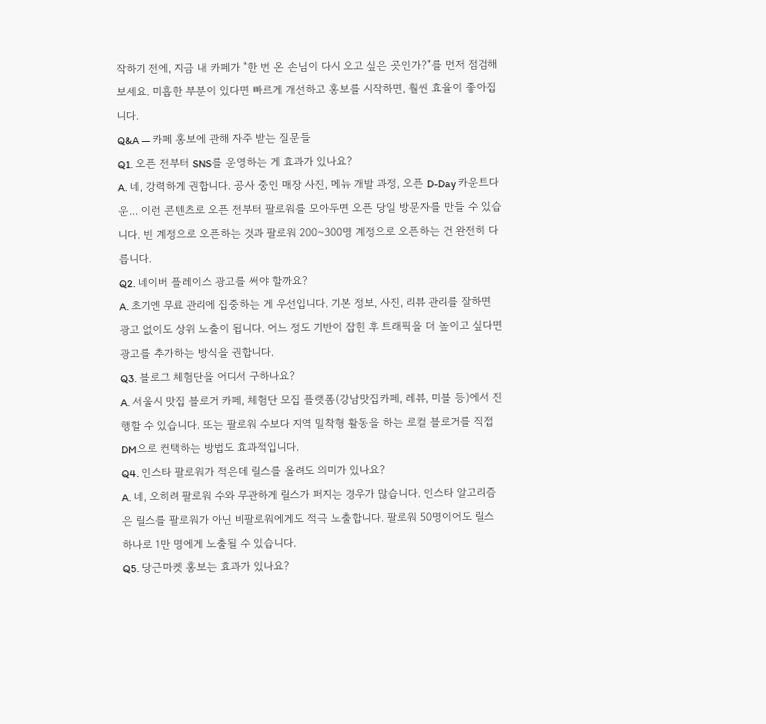작하기 전에, 지금 내 카페가 "한 번 온 손님이 다시 오고 싶은 곳인가?"를 먼저 점검해 보세요. 미흡한 부분이 있다면 빠르게 개선하고 홍보를 시작하면, 훨씬 효율이 좋아집니다.
Q&A — 카페 홍보에 관해 자주 받는 질문들
Q1. 오픈 전부터 SNS를 운영하는 게 효과가 있나요?
A. 네, 강력하게 권합니다. 공사 중인 매장 사진, 메뉴 개발 과정, 오픈 D-Day 카운트다운... 이런 콘텐츠로 오픈 전부터 팔로워를 모아두면 오픈 당일 방문자를 만들 수 있습니다. 빈 계정으로 오픈하는 것과 팔로워 200~300명 계정으로 오픈하는 건 완전히 다릅니다.
Q2. 네이버 플레이스 광고를 써야 할까요?
A. 초기엔 무료 관리에 집중하는 게 우선입니다. 기본 정보, 사진, 리뷰 관리를 잘하면 광고 없이도 상위 노출이 됩니다. 어느 정도 기반이 잡힌 후 트래픽을 더 높이고 싶다면 광고를 추가하는 방식을 권합니다.
Q3. 블로그 체험단을 어디서 구하나요?
A. 서울시 맛집 블로거 카페, 체험단 모집 플랫폼(강남맛집카페, 레뷰, 미블 등)에서 진행할 수 있습니다. 또는 팔로워 수보다 지역 밀착형 활동을 하는 로컬 블로거를 직접 DM으로 컨택하는 방법도 효과적입니다.
Q4. 인스타 팔로워가 적은데 릴스를 올려도 의미가 있나요?
A. 네, 오히려 팔로워 수와 무관하게 릴스가 퍼지는 경우가 많습니다. 인스타 알고리즘은 릴스를 팔로워가 아닌 비팔로워에게도 적극 노출합니다. 팔로워 50명이어도 릴스 하나로 1만 명에게 노출될 수 있습니다.
Q5. 당근마켓 홍보는 효과가 있나요?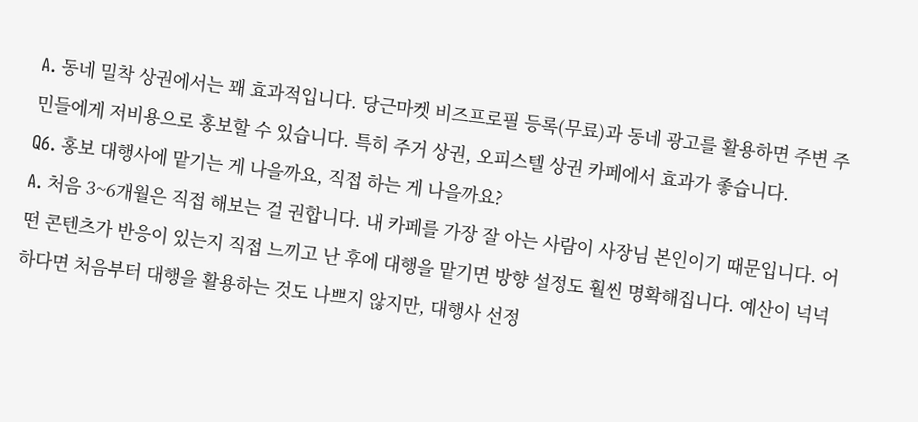A. 동네 밀착 상권에서는 꽤 효과적입니다. 당근마켓 비즈프로필 등록(무료)과 동네 광고를 활용하면 주변 주민들에게 저비용으로 홍보할 수 있습니다. 특히 주거 상권, 오피스텔 상권 카페에서 효과가 좋습니다.
Q6. 홍보 대행사에 맡기는 게 나을까요, 직접 하는 게 나을까요?
A. 처음 3~6개월은 직접 해보는 걸 권합니다. 내 카페를 가장 잘 아는 사람이 사장님 본인이기 때문입니다. 어떤 콘텐츠가 반응이 있는지 직접 느끼고 난 후에 대행을 맡기면 방향 설정도 훨씬 명확해집니다. 예산이 넉넉하다면 처음부터 대행을 활용하는 것도 나쁘지 않지만, 대행사 선정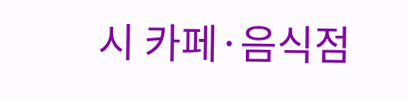시 카페·음식점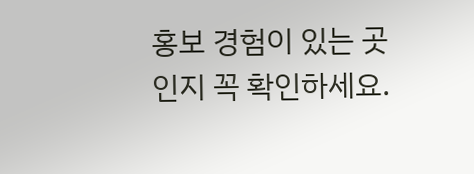홍보 경험이 있는 곳인지 꼭 확인하세요.